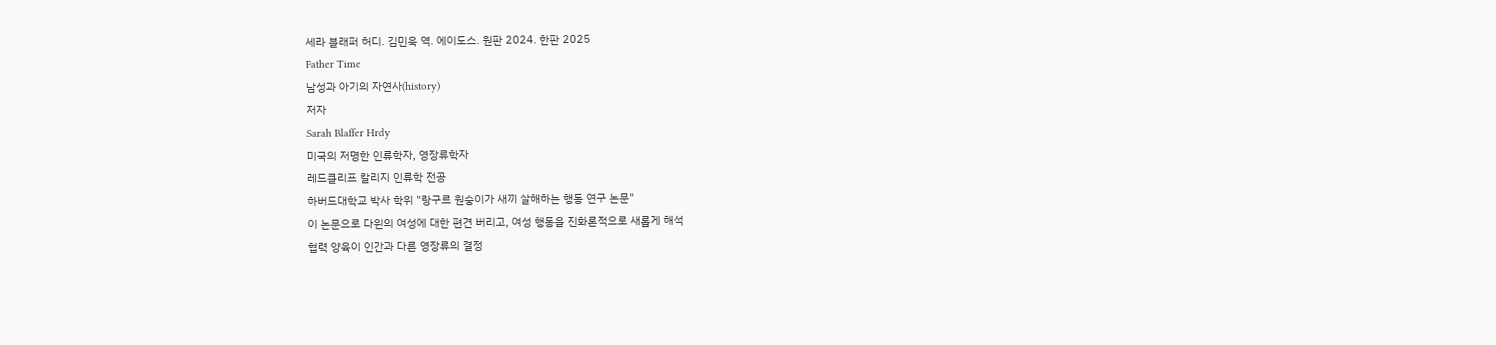세라 블래퍼 허디. 김민욱 역. 에이도스. 원판 2024. 한판 2025
Father Time
남성과 아기의 자연사(history)
저자
Sarah Blaffer Hrdy
미국의 저명한 인류학자, 영장류학자
레드클리프 칼리지 인류학 전공
하버드대학교 박사 학위 "랑구르 원숭이가 새끼 살해하는 행동 연구 논문"
이 논문으로 다윈의 여성에 대한 편견 버리고, 여성 행동을 진화론적으로 새롭게 해석
협력 양육이 인간과 다른 영장류의 결정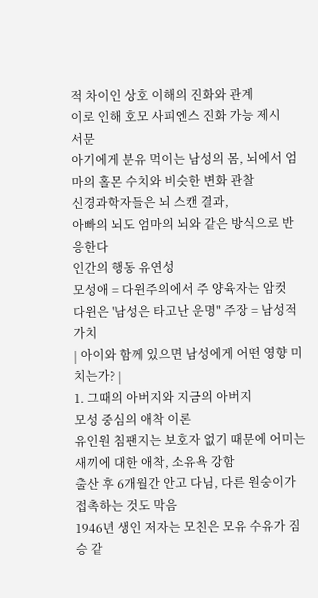적 차이인 상호 이해의 진화와 관계
이로 인해 호모 사피엔스 진화 가능 제시
서문
아기에게 분유 먹이는 남성의 몸, 뇌에서 엄마의 홀몬 수치와 비슷한 변화 관찰
신경과학자들은 뇌 스캔 결과,
아빠의 뇌도 엄마의 뇌와 같은 방식으로 반응한다
인간의 행동 유연성
모성애 = 다윈주의에서 주 양육자는 암컷
다윈은 '남성은 타고난 운명" 주장 = 남성적 가치
| 아이와 함께 있으면 남성에게 어떤 영향 미치는가? |
1. 그때의 아버지와 지금의 아버지
모성 중심의 애착 이론
유인원 침팬지는 보호자 없기 때문에 어미는 새끼에 대한 애착, 소유욕 강함
출산 후 6개월간 안고 다님, 다른 원숭이가 접촉하는 것도 막음
1946년 생인 저자는 모친은 모유 수유가 짐승 같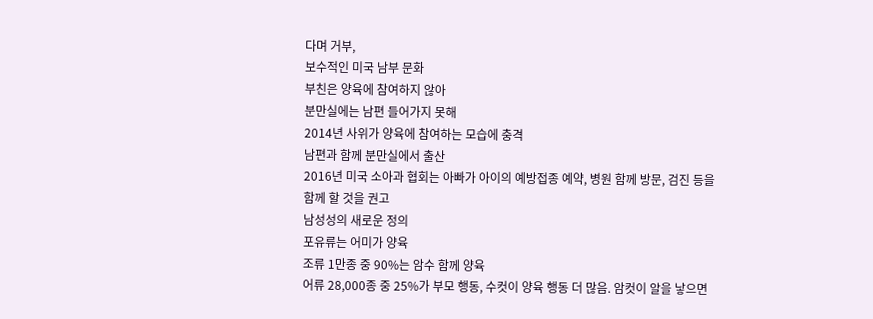다며 거부,
보수적인 미국 남부 문화
부친은 양육에 참여하지 않아
분만실에는 남편 들어가지 못해
2014년 사위가 양육에 참여하는 모습에 충격
남편과 함께 분만실에서 출산
2016년 미국 소아과 협회는 아빠가 아이의 예방접종 예약, 병원 함께 방문, 검진 등을 함께 할 것을 권고
남성성의 새로운 정의
포유류는 어미가 양육
조류 1만종 중 90%는 암수 함께 양육
어류 28,000종 중 25%가 부모 행동, 수컷이 양육 행동 더 많음. 암컷이 알을 낳으면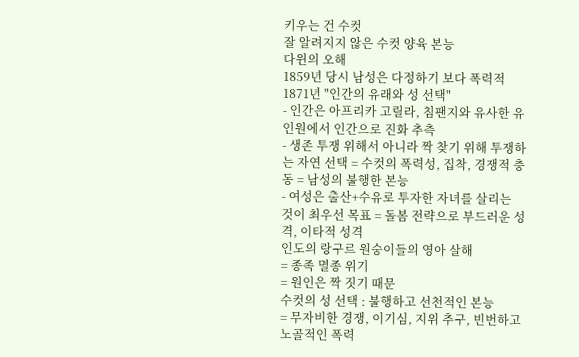키우는 건 수컷
잘 알려지지 않은 수컷 양육 본능
다윈의 오해
1859년 당시 남성은 다정하기 보다 폭력적
1871년 "인간의 유래와 성 선택"
- 인간은 아프리카 고릴라, 침팬지와 유사한 유인원에서 인간으로 진화 추측
- 생존 투쟁 위해서 아니라 짝 찾기 위해 투쟁하는 자연 선택 = 수컷의 폭력성, 집착, 경쟁적 충동 = 남성의 불행한 본능
- 여성은 출산+수유로 투자한 자녀를 살리는 것이 최우선 목표 = 돌봄 전략으로 부드러운 성격, 이타적 성격
인도의 랑구르 원숭이들의 영아 살해
= 종족 멸종 위기
= 원인은 짝 짓기 때문
수컷의 성 선택 : 불행하고 선천적인 본능
= 무자비한 경쟁, 이기심, 지위 추구, 빈번하고 노골적인 폭력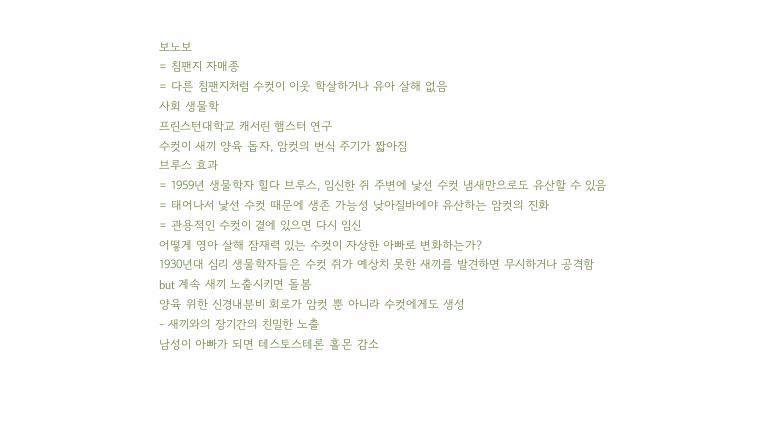보노보
= 침팬지 자매종
= 다른 침팬지처럼 수컷이 이웃 학살하거나 유아 살해 없음
사회 생물학
프린스턴대학교 캐서린 햄스터 연구
수컷이 새끼 양육 돕자, 암컷의 번식 주기가 짧아짐
브루스 효과
= 1959년 생물학자 힐다 브루스, 임신한 쥐 주변에 낯선 수컷 냄새만으로도 유산할 수 있음
= 태어나서 낯선 수컷 때문에 생존 가능성 낮아질바에야 유산하는 암컷의 진화
= 관용적인 수컷이 곁에 있으면 다시 임신
어떻게 영아 살해 잠재력 있는 수컷이 자상한 아빠로 변화하는가?
1930년대 심리 생물학자들은 수컷 쥐가 예상치 못한 새끼를 발견하면 무시하거나 공격함
but 계속 새끼 노출시키면 돌봄
양육 위한 신경내분비 회로가 암컷 뿐 아니라 수컷에게도 생성
- 새끼와의 장기간의 친밀한 노출
남성이 아빠가 되면 테스토스테론 홀몬 감소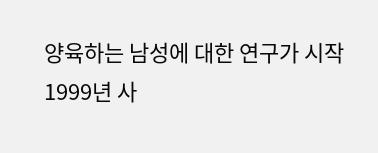양육하는 남성에 대한 연구가 시작
1999년 사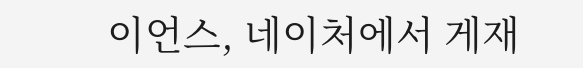이언스, 네이처에서 게재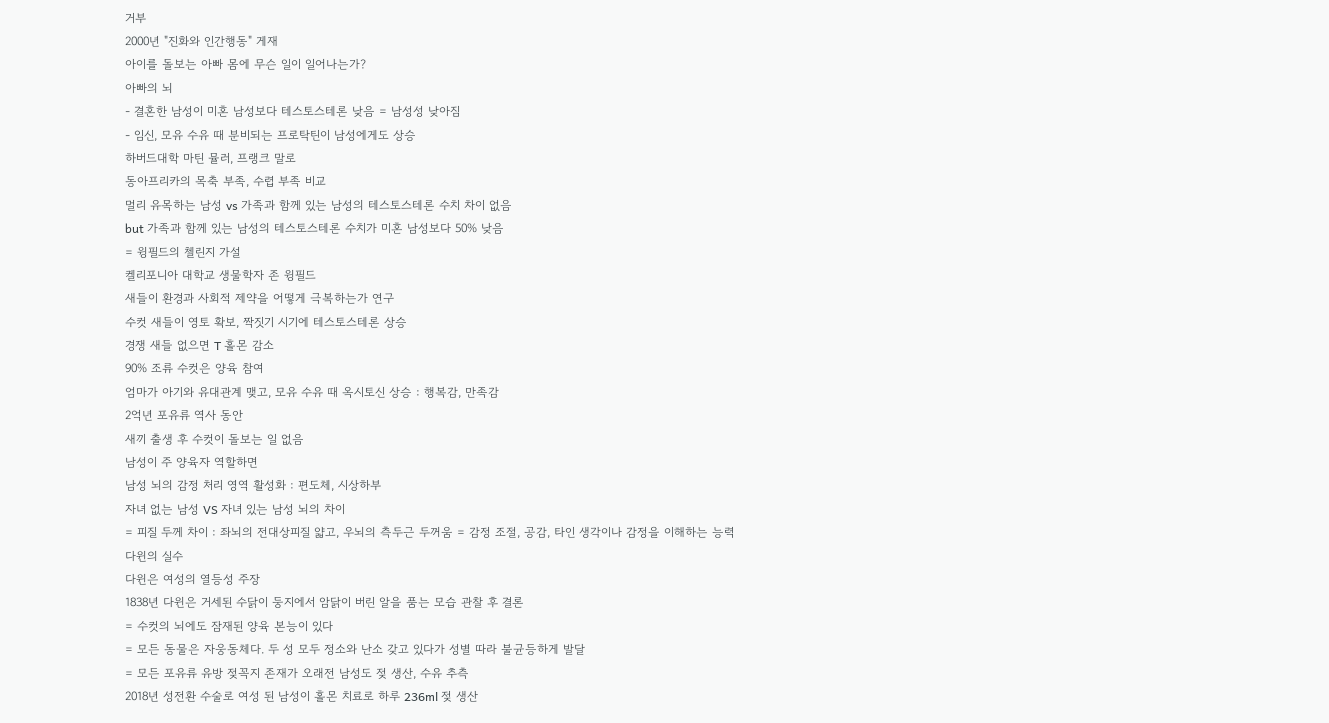거부
2000년 "진화와 인간행동" 게재
아이를 돌보는 아빠 몸에 무슨 일이 일어나는가?
아빠의 뇌
- 결혼한 남성이 미혼 남성보다 테스토스테론 낮음 = 남성성 낮아짐
- 임신, 모유 수유 때 분비되는 프로탁틴이 남성에게도 상승
하버드대학 마틴 뮬러, 프랭크 말로
동아프리카의 목축 부족, 수렵 부족 비교
멀리 유목하는 남성 vs 가족과 함께 있는 남성의 테스토스테론 수치 차이 없음
but 가족과 함께 있는 남성의 테스토스테론 수치가 미혼 남성보다 50% 낮음
= 윙필드의 첼린지 가설
켈리포니아 대학교 생물학자 존 윙필드
새들이 환경과 사회적 제약을 어떻게 극복하는가 연구
수컷 새들이 영토 확보, 짝짓기 시기에 테스토스테론 상승
경쟁 새들 없으면 T 홀몬 감소
90% 조류 수컷은 양육 참여
엄마가 아기와 유대관계 맺고, 모유 수유 때 옥시토신 상승 : 행복감, 만족감
2억년 포유류 역사 동안
새끼 출생 후 수컷이 돌보는 일 없음
남성이 주 양육자 역할하면
남성 뇌의 감정 처리 영역 활성화 : 편도체, 시상하부
자녀 없는 남성 VS 자녀 있는 남성 뇌의 차이
= 피질 두께 차이 : 좌뇌의 전대상피질 얇고, 우뇌의 측두근 두꺼움 = 감정 조절, 공감, 타인 생각이나 감정을 이해하는 능력
다윈의 실수
다윈은 여성의 열등성 주장
1838년 다윈은 거세된 수닭이 둥지에서 암닭이 버린 알을 품는 모습 관찰 후 결론
= 수컷의 뇌에도 잠재된 양육 본능이 있다
= 모든 동물은 자웅동체다. 두 성 모두 정소와 난소 갖고 있다가 성별 따라 불균등하게 발달
= 모든 포유류 유방 젖꼭지 존재가 오래전 남성도 젖 생산, 수유 추측
2018년 성전환 수술로 여성 된 남성이 홀몬 치료로 하루 236ml 젖 생산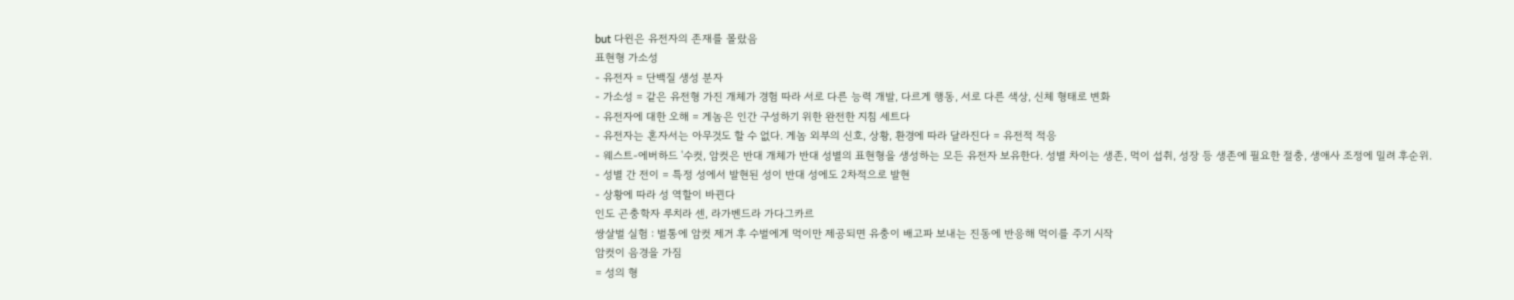but 다윈은 유전자의 존재를 몰랐음
표현형 가소성
- 유전자 = 단백질 생성 분자
- 가소성 = 같은 유전형 가진 개체가 경험 따라 서로 다른 능력 개발, 다르게 행동, 서로 다른 색상, 신체 형태로 변화
- 유전자에 대한 오해 = 게놈은 인간 구성하기 위한 완전한 지침 세트다
- 유전자는 혼자서는 아무것도 할 수 없다. 게놈 외부의 신호, 상황, 환경에 따라 달라진다 = 유전적 적응
- 웨스트-에버하드 '수컷, 암컷은 반대 개체가 반대 성별의 표현형을 생성하는 모든 유전자 보유한다. 성별 차이는 생존, 먹이 섭취, 성장 등 생존에 필요한 절충, 생애사 조정에 밀려 후순위.
- 성별 간 전이 = 특정 성에서 발현된 성이 반대 성에도 2차적으로 발현
- 상황에 따라 성 역할이 바뀐다
인도 곤충학자 루치라 센, 라가벤드라 가다그카르
쌍살벌 실험 : 벌통에 암컷 제거 후 수벌에게 먹이만 제공되면 유충이 배고파 보내는 진동에 반응해 먹이를 주기 시작
암컷이 음경을 가짐
= 성의 형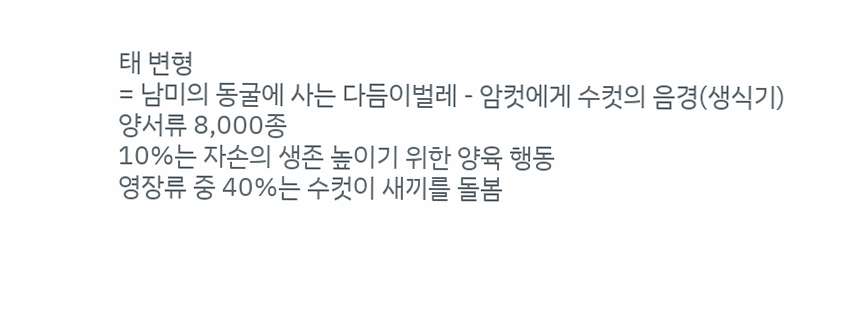태 변형
= 남미의 동굴에 사는 다듬이벌레 - 암컷에게 수컷의 음경(생식기)
양서류 8,000종
10%는 자손의 생존 높이기 위한 양육 행동
영장류 중 40%는 수컷이 새끼를 돌봄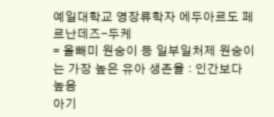예일대학교 영장류학자 에두아르도 페르난데즈-두케
= 올빼미 원숭이 등 일부일처제 원숭이는 가장 높은 유아 생존율 : 인간보다 높음
아기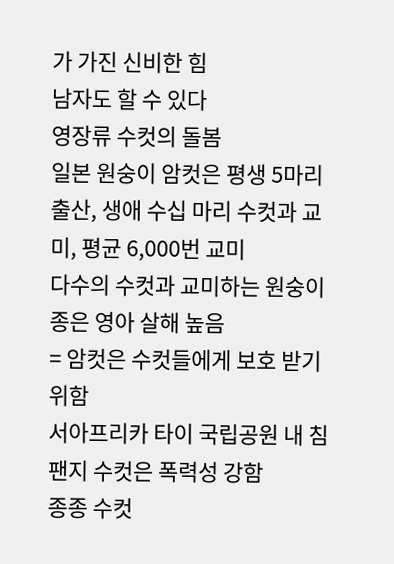가 가진 신비한 힘
남자도 할 수 있다
영장류 수컷의 돌봄
일본 원숭이 암컷은 평생 5마리 출산, 생애 수십 마리 수컷과 교미, 평균 6,000번 교미
다수의 수컷과 교미하는 원숭이 종은 영아 살해 높음
= 암컷은 수컷들에게 보호 받기 위함
서아프리카 타이 국립공원 내 침팬지 수컷은 폭력성 강함
종종 수컷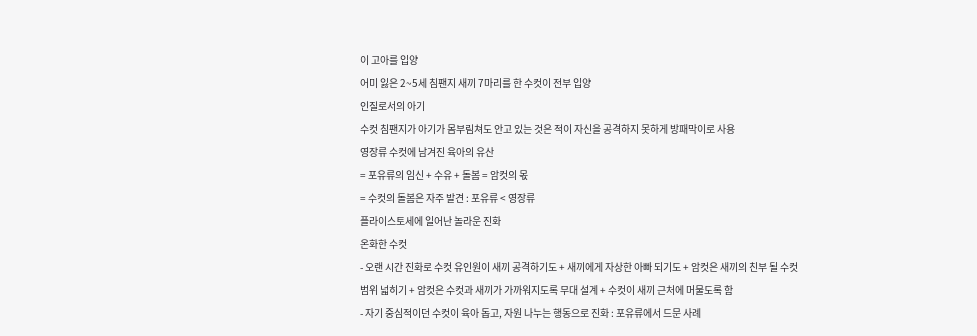이 고아를 입양
어미 잃은 2~5세 침팬지 새끼 7마리를 한 수컷이 전부 입양
인질로서의 아기
수컷 침팬지가 아기가 몸부림쳐도 안고 있는 것은 적이 자신을 공격하지 못하게 방패막이로 사용
영장류 수컷에 남겨진 육아의 유산
= 포유류의 임신 + 수유 + 돌봄 = 암컷의 몫
= 수컷의 돌봄은 자주 발견 : 포유류 < 영장류
플라이스토세에 일어난 놀라운 진화
온화한 수컷
- 오랜 시간 진화로 수컷 유인원이 새끼 공격하기도 + 새끼에게 자상한 아빠 되기도 + 암컷은 새끼의 친부 될 수컷 범위 넓히기 + 암컷은 수컷과 새끼가 가까워지도록 무대 설계 + 수컷이 새끼 근처에 머물도록 함
- 자기 중심적이던 수컷이 육아 돕고, 자원 나누는 행동으로 진화 : 포유류에서 드문 사례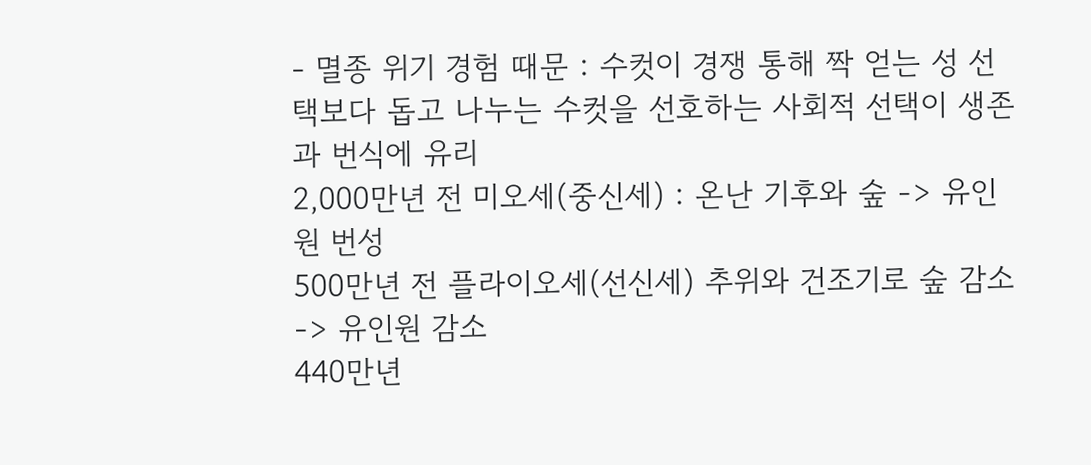- 멸종 위기 경험 때문 : 수컷이 경쟁 통해 짝 얻는 성 선택보다 돕고 나누는 수컷을 선호하는 사회적 선택이 생존과 번식에 유리
2,000만년 전 미오세(중신세) : 온난 기후와 숲 -> 유인원 번성
500만년 전 플라이오세(선신세) 추위와 건조기로 숲 감소 -> 유인원 감소
440만년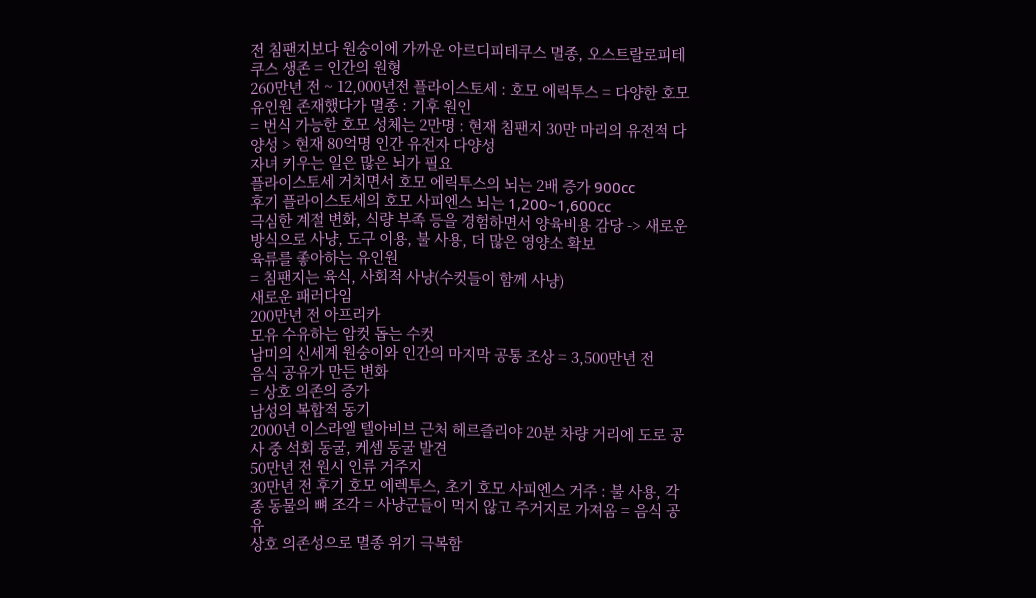전 침팬지보다 원숭이에 가까운 아르디피테쿠스 멸종, 오스트랄로피테쿠스 생존 = 인간의 원형
260만년 전 ~ 12,000년전 플라이스토세 : 호모 에릭투스 = 다양한 호모 유인원 존재했다가 멸종 : 기후 원인
= 번식 가능한 호모 성체는 2만명 : 현재 침팬지 30만 마리의 유전적 다양성 > 현재 80억명 인간 유전자 다양성
자녀 키우는 일은 많은 뇌가 필요
플라이스토세 거치면서 호모 에릭투스의 뇌는 2배 증가 900cc
후기 플라이스토세의 호모 사피엔스 뇌는 1,200~1,600cc
극심한 계절 변화, 식량 부족 등을 경험하면서 양육비용 감당 -> 새로운 방식으로 사냥, 도구 이용, 불 사용, 더 많은 영양소 확보
육류를 좋아하는 유인원
= 침팬지는 육식, 사회적 사냥(수컷들이 함께 사냥)
새로운 패러다임
200만년 전 아프리카
모유 수유하는 암컷 돕는 수컷
남미의 신세계 원숭이와 인간의 마지막 공통 조상 = 3,500만년 전
음식 공유가 만든 변화
= 상호 의존의 증가
남성의 복합적 동기
2000년 이스라엘 텔아비브 근처 헤르즐리야 20분 차량 거리에 도로 공사 중 석회 동굴, 케셈 동굴 발견
50만년 전 원시 인류 거주지
30만년 전 후기 호모 에렉투스, 초기 호모 사피엔스 거주 : 불 사용, 각종 동물의 뼈 조각 = 사냥군들이 먹지 않고 주거지로 가져옴 = 음식 공유
상호 의존성으로 멸종 위기 극복함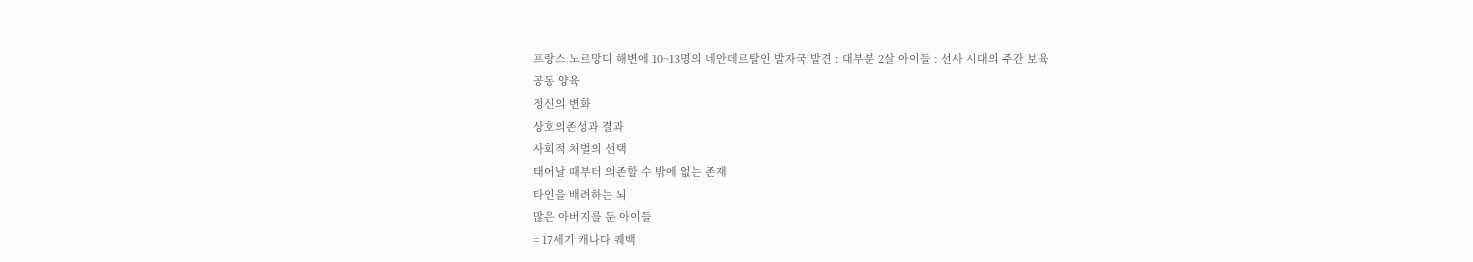프랑스 노르망디 해변에 10~13명의 네안데르탈인 발자국 발견 : 대부분 2살 아이들 : 선사 시대의 주간 보육
공동 양육
정신의 변화
상호의존성과 결과
사회적 처벌의 선택
태어날 때부터 의존할 수 밖에 없는 존재
타인을 배려하는 뇌
많은 아버지를 둔 아이들
= 17세기 캐나다 퀘백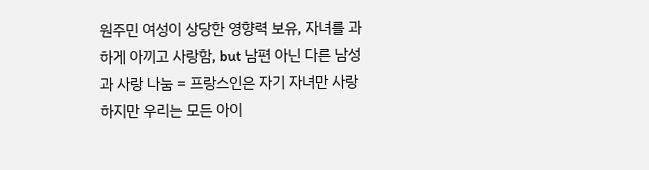원주민 여성이 상당한 영향력 보유, 자녀를 과하게 아끼고 사랑함, but 남편 아닌 다른 남성과 사랑 나눔 = 프랑스인은 자기 자녀만 사랑하지만 우리는 모든 아이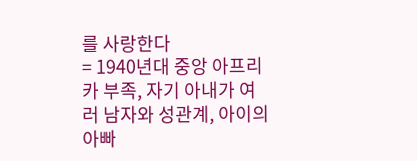를 사랑한다
= 1940년대 중앙 아프리카 부족, 자기 아내가 여러 남자와 성관계, 아이의 아빠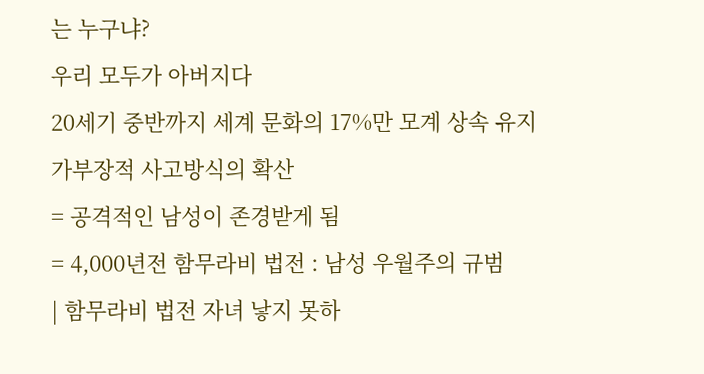는 누구냐?
우리 모두가 아버지다
20세기 중반까지 세계 문화의 17%만 모계 상속 유지
가부장적 사고방식의 확산
= 공격적인 남성이 존경받게 됨
= 4,000년전 함무라비 법전 : 남성 우월주의 규범
| 함무라비 법전 자녀 낳지 못하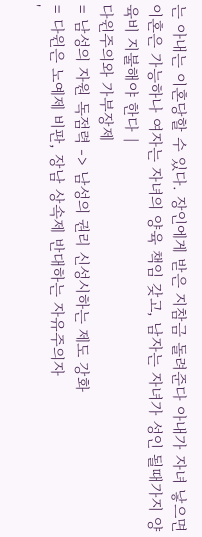는 아내는 이혼당할 수 있다. 장인에게 받은 지참금 돌려준다 아내가 자녀 낳으면 이혼은 가능하나 여자는 자녀의 양육 책임 갖고, 남자는 자녀가 성인 될때가지 양육비 지불해야 한다 |
다윈주의와 가부장제
= 남성의 자원 독점력 -> 남성의 권리 신성시하는 제도 강화
= 다윈은 노예제 비판, 장남 상속제 반대하는 자유주의자
'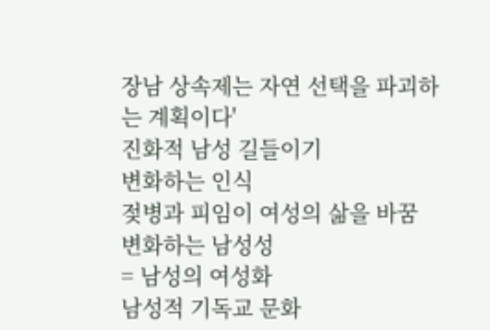장남 상속제는 자연 선택을 파괴하는 계획이다'
진화적 남성 길들이기
변화하는 인식
젖병과 피임이 여성의 삶을 바꿈
변화하는 남성성
= 남성의 여성화
남성적 기독교 문화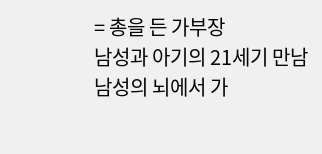= 총을 든 가부장
남성과 아기의 21세기 만남
남성의 뇌에서 가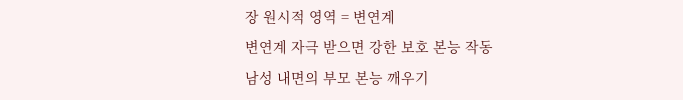장 원시적 영역 = 변연계
변연계 자극 받으면 강한 보호 본능 작동
남성 내면의 부모 본능 깨우기